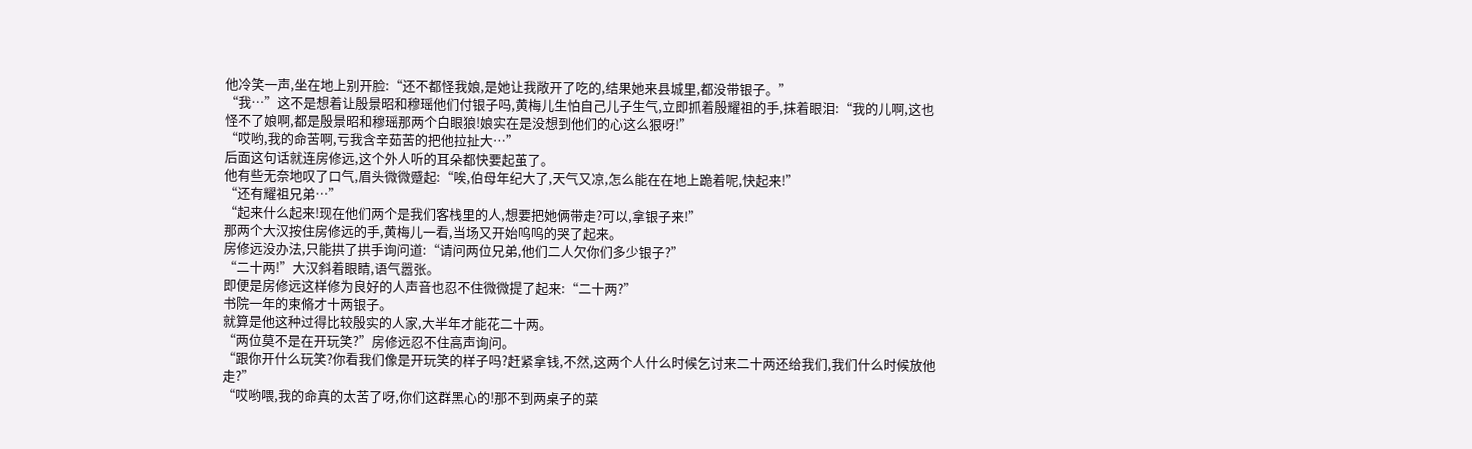他冷笑一声,坐在地上别开脸:“还不都怪我娘,是她让我敞开了吃的,结果她来县城里,都没带银子。”
“我…”这不是想着让殷景昭和穆瑶他们付银子吗,黄梅儿生怕自己儿子生气,立即抓着殷耀祖的手,抹着眼泪:“我的儿啊,这也怪不了娘啊,都是殷景昭和穆瑶那两个白眼狼!娘实在是没想到他们的心这么狠呀!”
“哎哟,我的命苦啊,亏我含辛茹苦的把他拉扯大…”
后面这句话就连房修远,这个外人听的耳朵都快要起茧了。
他有些无奈地叹了口气,眉头微微蹙起:“唉,伯母年纪大了,天气又凉,怎么能在在地上跪着呢,快起来!”
“还有耀祖兄弟…”
“起来什么起来!现在他们两个是我们客栈里的人,想要把她俩带走?可以,拿银子来!”
那两个大汉按住房修远的手,黄梅儿一看,当场又开始呜呜的哭了起来。
房修远没办法,只能拱了拱手询问道:“请问两位兄弟,他们二人欠你们多少银子?”
“二十两!”大汉斜着眼睛,语气嚣张。
即便是房修远这样修为良好的人声音也忍不住微微提了起来:“二十两?”
书院一年的束脩才十两银子。
就算是他这种过得比较殷实的人家,大半年才能花二十两。
“两位莫不是在开玩笑?”房修远忍不住高声询问。
“跟你开什么玩笑?你看我们像是开玩笑的样子吗?赶紧拿钱,不然,这两个人什么时候乞讨来二十两还给我们,我们什么时候放他走?”
“哎哟喂,我的命真的太苦了呀,你们这群黑心的!那不到两桌子的菜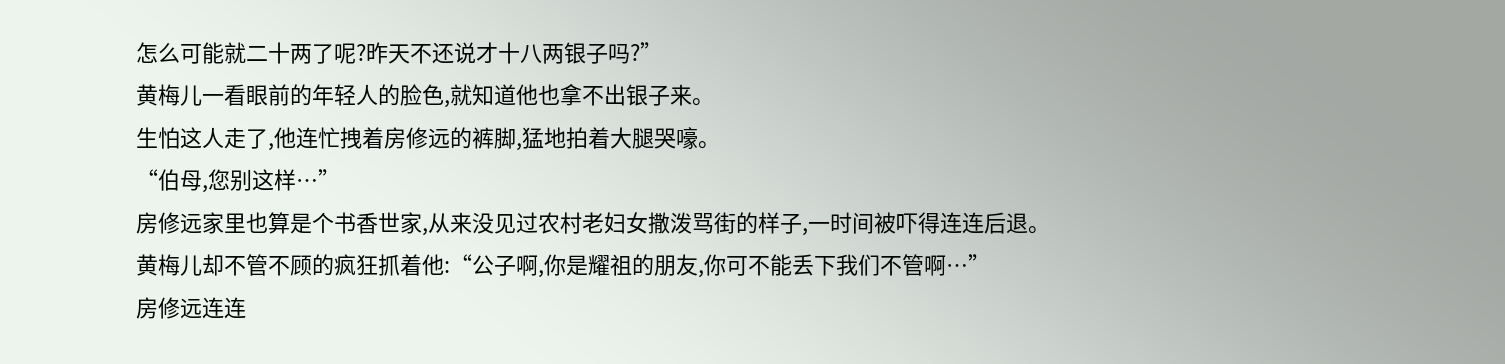怎么可能就二十两了呢?昨天不还说才十八两银子吗?”
黄梅儿一看眼前的年轻人的脸色,就知道他也拿不出银子来。
生怕这人走了,他连忙拽着房修远的裤脚,猛地拍着大腿哭嚎。
“伯母,您别这样…”
房修远家里也算是个书香世家,从来没见过农村老妇女撒泼骂街的样子,一时间被吓得连连后退。
黄梅儿却不管不顾的疯狂抓着他:“公子啊,你是耀祖的朋友,你可不能丢下我们不管啊…”
房修远连连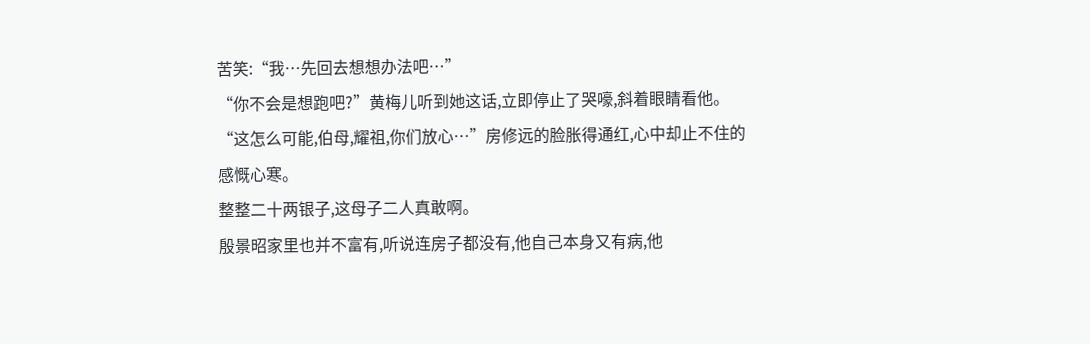苦笑:“我…先回去想想办法吧…”
“你不会是想跑吧?”黄梅儿听到她这话,立即停止了哭嚎,斜着眼睛看他。
“这怎么可能,伯母,耀祖,你们放心…”房修远的脸胀得通红,心中却止不住的感慨心寒。
整整二十两银子,这母子二人真敢啊。
殷景昭家里也并不富有,听说连房子都没有,他自己本身又有病,他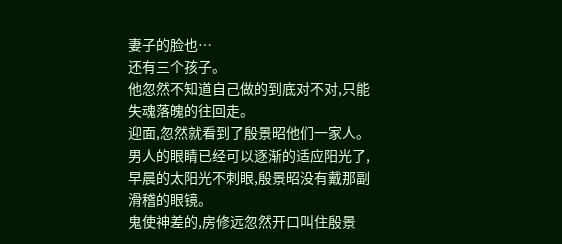妻子的脸也…
还有三个孩子。
他忽然不知道自己做的到底对不对,只能失魂落魄的往回走。
迎面,忽然就看到了殷景昭他们一家人。
男人的眼睛已经可以逐渐的适应阳光了,早晨的太阳光不刺眼,殷景昭没有戴那副滑稽的眼镜。
鬼使神差的,房修远忽然开口叫住殷景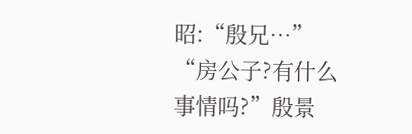昭:“殷兄…”
“房公子?有什么事情吗?”殷景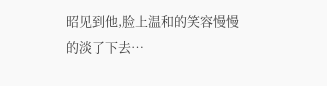昭见到他,脸上温和的笑容慢慢的淡了下去…